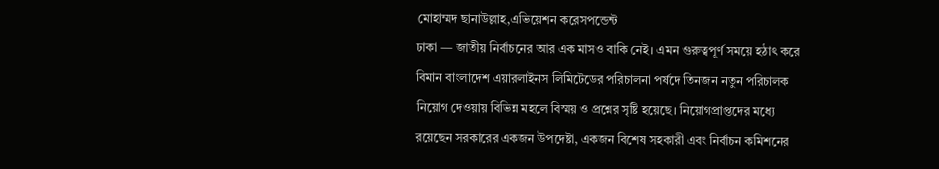মোহাম্মদ ছানাউল্লাহ,এভিয়েশন করেসপন্ডেন্ট
ঢাকা — জাতীয় নির্বাচনের আর এক মাসও বাকি নেই। এমন গুরুত্বপূর্ণ সময়ে হঠাৎ করে বিমান বাংলাদেশ এয়ারলাইনস লিমিটেডের পরিচালনা পর্ষদে তিনজন নতুন পরিচালক নিয়োগ দেওয়ায় বিভিন্ন মহলে বিস্ময় ও প্রশ্নের সৃষ্টি হয়েছে। নিয়োগপ্রাপ্তদের মধ্যে রয়েছেন সরকারের একজন উপদেষ্টা, একজন বিশেষ সহকারী এবং নির্বাচন কমিশনের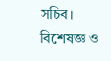সচিব। বিশেষজ্ঞ ও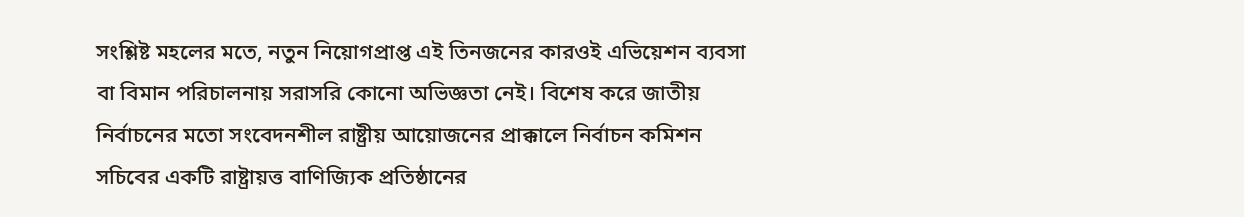সংশ্লিষ্ট মহলের মতে, নতুন নিয়োগপ্রাপ্ত এই তিনজনের কারওই এভিয়েশন ব্যবসা বা বিমান পরিচালনায় সরাসরি কোনো অভিজ্ঞতা নেই। বিশেষ করে জাতীয় নির্বাচনের মতো সংবেদনশীল রাষ্ট্রীয় আয়োজনের প্রাক্কালে নির্বাচন কমিশন সচিবের একটি রাষ্ট্রায়ত্ত বাণিজ্যিক প্রতিষ্ঠানের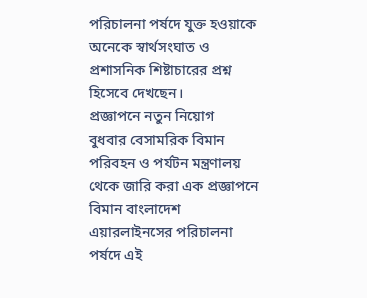পরিচালনা পর্ষদে যুক্ত হওয়াকে অনেকে স্বার্থসংঘাত ও প্রশাসনিক শিষ্টাচারের প্রশ্ন হিসেবে দেখছেন।
প্রজ্ঞাপনে নতুন নিয়োগ
বুধবার বেসামরিক বিমান পরিবহন ও পর্যটন মন্ত্রণালয় থেকে জারি করা এক প্রজ্ঞাপনে বিমান বাংলাদেশ এয়ারলাইনসের পরিচালনা পর্ষদে এই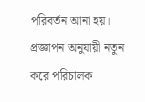পরিবর্তন আনা হয়। প্রজ্ঞাপন অনুযায়ী নতুন করে পরিচালক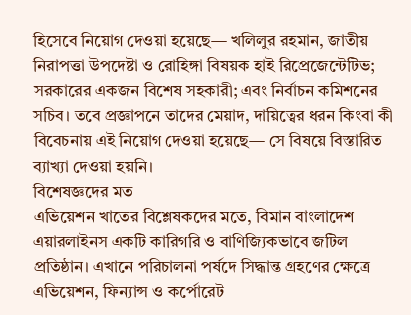হিসেবে নিয়োগ দেওয়া হয়েছে— খলিলুর রহমান, জাতীয় নিরাপত্তা উপদেষ্টা ও রোহিঙ্গা বিষয়ক হাই রিপ্রেজেন্টেটিভ; সরকারের একজন বিশেষ সহকারী; এবং নির্বাচন কমিশনের সচিব। তবে প্রজ্ঞাপনে তাদের মেয়াদ, দায়িত্বের ধরন কিংবা কী বিবেচনায় এই নিয়োগ দেওয়া হয়েছে— সে বিষয়ে বিস্তারিত ব্যাখ্যা দেওয়া হয়নি।
বিশেষজ্ঞদের মত
এভিয়েশন খাতের বিশ্লেষকদের মতে, বিমান বাংলাদেশ এয়ারলাইনস একটি কারিগরি ও বাণিজ্যিকভাবে জটিল প্রতিষ্ঠান। এখানে পরিচালনা পর্ষদে সিদ্ধান্ত গ্রহণের ক্ষেত্রে এভিয়েশন, ফিন্যান্স ও কর্পোরেট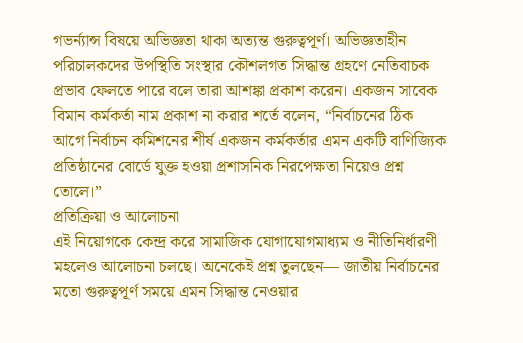গভর্ন্যান্স বিষয়ে অভিজ্ঞতা থাকা অত্যন্ত গুরুত্বপূর্ণ। অভিজ্ঞতাহীন পরিচালকদের উপস্থিতি সংস্থার কৌশলগত সিদ্ধান্ত গ্রহণে নেতিবাচক প্রভাব ফেলতে পারে বলে তারা আশঙ্কা প্রকাশ করেন। একজন সাবেক বিমান কর্মকর্তা নাম প্রকাশ না করার শর্তে বলেন, “নির্বাচনের ঠিক আগে নির্বাচন কমিশনের শীর্ষ একজন কর্মকর্তার এমন একটি বাণিজ্যিক প্রতিষ্ঠানের বোর্ডে যুক্ত হওয়া প্রশাসনিক নিরপেক্ষতা নিয়েও প্রশ্ন তোলে।”
প্রতিক্রিয়া ও আলোচনা
এই নিয়োগকে কেন্দ্র করে সামাজিক যোগাযোগমাধ্যম ও নীতিনির্ধারণী মহলেও আলোচনা চলছে। অনেকেই প্রশ্ন তুলছেন— জাতীয় নির্বাচনের মতো গুরুত্বপূর্ণ সময়ে এমন সিদ্ধান্ত নেওয়ার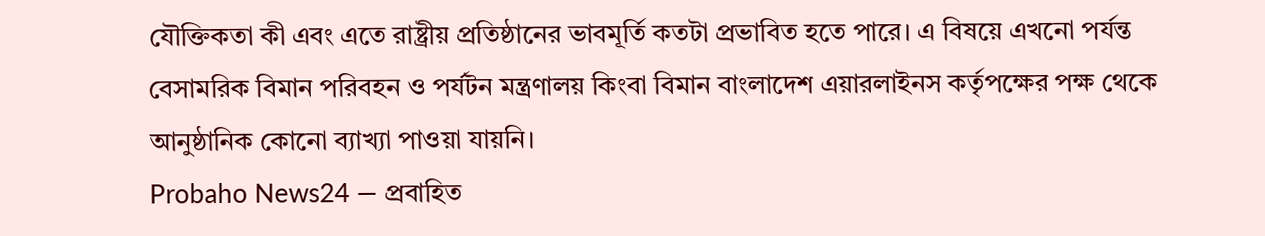যৌক্তিকতা কী এবং এতে রাষ্ট্রীয় প্রতিষ্ঠানের ভাবমূর্তি কতটা প্রভাবিত হতে পারে। এ বিষয়ে এখনো পর্যন্ত বেসামরিক বিমান পরিবহন ও পর্যটন মন্ত্রণালয় কিংবা বিমান বাংলাদেশ এয়ারলাইনস কর্তৃপক্ষের পক্ষ থেকে আনুষ্ঠানিক কোনো ব্যাখ্যা পাওয়া যায়নি।
Probaho News24 — প্রবাহিত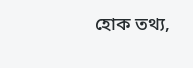হোক তথ্য,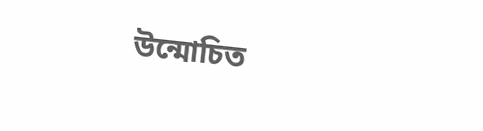উন্মোচিত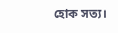হোক সত্য।